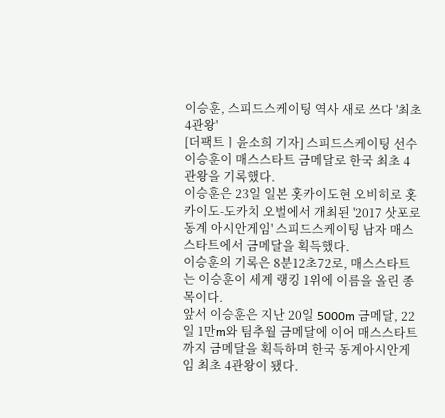이승훈, 스피드스케이팅 역사 새로 쓰다 '최초 4관왕'
[더팩트ㅣ윤소희 기자] 스피드스케이팅 선수 이승훈이 매스스타트 금메달로 한국 최초 4관왕을 기록했다.
이승훈은 23일 일본 홋카이도현 오비히로 홋카이도-도카치 오벌에서 개최된 '2017 삿포로 동계 아시안게임' 스피드스케이팅 남자 매스스타트에서 금메달을 획득했다.
이승훈의 기록은 8분12초72로, 매스스타트는 이승훈이 세계 랭킹 1위에 이름을 올린 종목이다.
앞서 이승훈은 지난 20일 5000m 금메달, 22일 1만m와 팀추월 금메달에 이어 매스스타트까지 금메달을 획득하며 한국 동계아시안게임 최초 4관왕이 됐다.